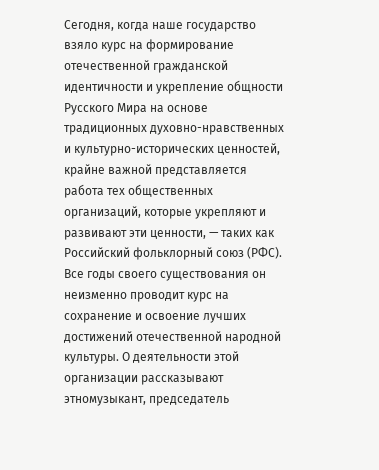Сегодня, когда наше государство взяло курс на формирование отечественной гражданской идентичности и укрепление общности Русского Мира на основе традиционных духовно-нравственных и культурно-исторических ценностей, крайне важной представляется работа тех общественных организаций, которые укрепляют и развивают эти ценности, — таких как Российский фольклорный союз (РФС). Все годы своего существования он неизменно проводит курс на сохранение и освоение лучших достижений отечественной народной культуры. О деятельности этой организации рассказывают этномузыкант, председатель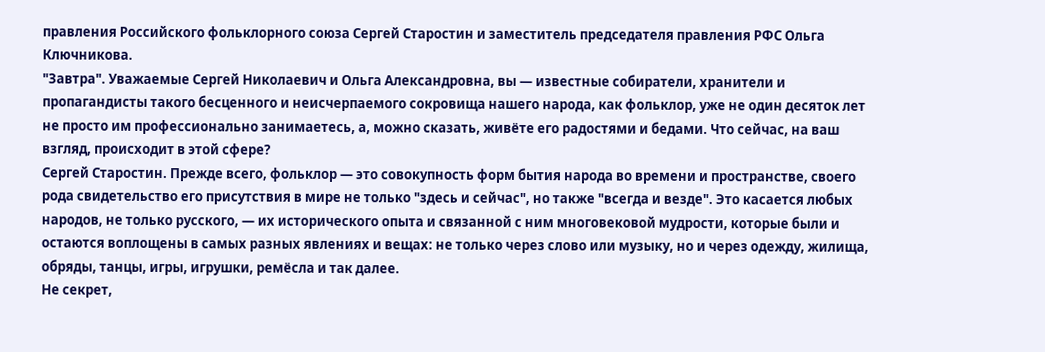правления Российского фольклорного союза Сергей Старостин и заместитель председателя правления РФС Ольга Ключникова.
"Завтра". Уважаемые Сергей Николаевич и Ольга Александровна, вы — известные собиратели, хранители и пропагандисты такого бесценного и неисчерпаемого сокровища нашего народа, как фольклор, уже не один десяток лет не просто им профессионально занимаетесь, а, можно сказать, живёте его радостями и бедами. Что сейчас, на ваш взгляд, происходит в этой сфере?
Сергей Старостин. Прежде всего, фольклор — это совокупность форм бытия народа во времени и пространстве, своего рода свидетельство его присутствия в мире не только "здесь и сейчас", но также "всегда и везде". Это касается любых народов, не только русского, — их исторического опыта и связанной с ним многовековой мудрости, которые были и остаются воплощены в самых разных явлениях и вещах: не только через слово или музыку, но и через одежду, жилища, обряды, танцы, игры, игрушки, ремёсла и так далее.
Не секрет,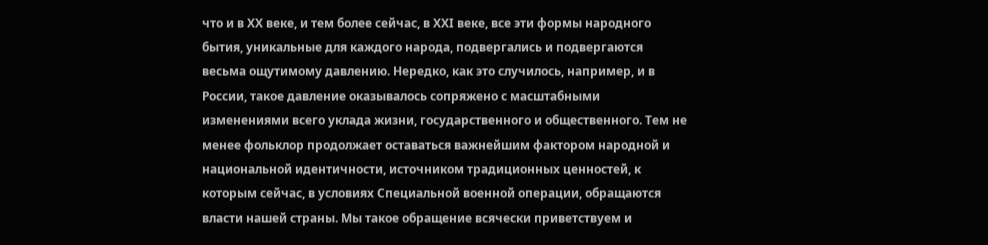что и в ХХ веке, и тем более сейчас, в ХХI веке, все эти формы народного бытия, уникальные для каждого народа, подвергались и подвергаются весьма ощутимому давлению. Нередко, как это случилось, например, и в России, такое давление оказывалось сопряжено с масштабными изменениями всего уклада жизни, государственного и общественного. Тем не менее фольклор продолжает оставаться важнейшим фактором народной и национальной идентичности, источником традиционных ценностей, к которым сейчас, в условиях Специальной военной операции, обращаются власти нашей страны. Мы такое обращение всячески приветствуем и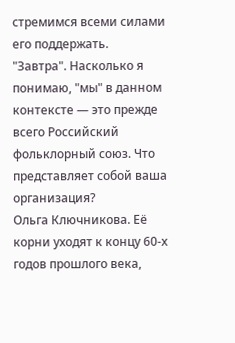стремимся всеми силами его поддержать.
"Завтра". Насколько я понимаю, "мы" в данном контексте — это прежде всего Российский фольклорный союз. Что представляет собой ваша организация?
Ольга Ключникова. Её корни уходят к концу 60-х годов прошлого века,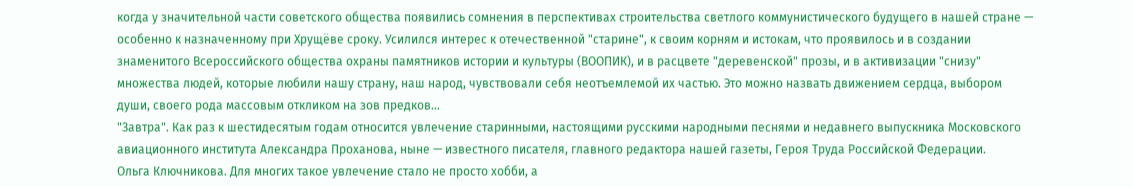когда у значительной части советского общества появились сомнения в перспективах строительства светлого коммунистического будущего в нашей стране — особенно к назначенному при Хрущёве сроку. Усилился интерес к отечественной "старине", к своим корням и истокам, что проявилось и в создании знаменитого Всероссийского общества охраны памятников истории и культуры (ВООПИК), и в расцвете "деревенской" прозы, и в активизации "снизу" множества людей, которые любили нашу страну, наш народ, чувствовали себя неотъемлемой их частью. Это можно назвать движением сердца, выбором души, своего рода массовым откликом на зов предков…
"Завтра". Как раз к шестидесятым годам относится увлечение старинными, настоящими русскими народными песнями и недавнего выпускника Московского авиационного института Александра Проханова, ныне — известного писателя, главного редактора нашей газеты, Героя Труда Российской Федерации.
Ольга Ключникова. Для многих такое увлечение стало не просто хобби, а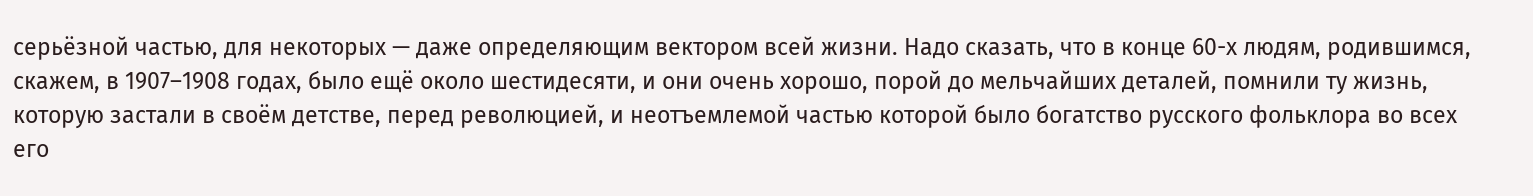серьёзной частью, для некоторых — даже определяющим вектором всей жизни. Надо сказать, что в конце 60-х людям, родившимся, скажем, в 1907–1908 годах, было ещё около шестидесяти, и они очень хорошо, порой до мельчайших деталей, помнили ту жизнь, которую застали в своём детстве, перед революцией, и неотъемлемой частью которой было богатство русского фольклора во всех его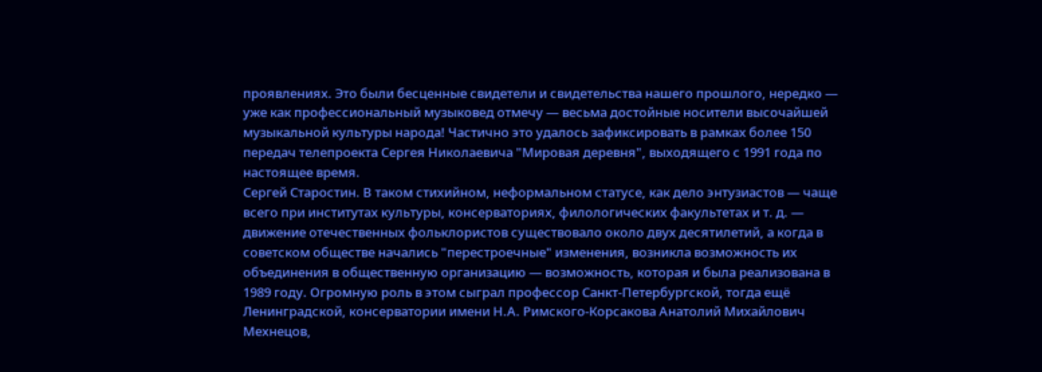проявлениях. Это были бесценные свидетели и свидетельства нашего прошлого, нередко — уже как профессиональный музыковед отмечу — весьма достойные носители высочайшей музыкальной культуры народа! Частично это удалось зафиксировать в рамках более 150 передач телепроекта Сергея Николаевича "Мировая деревня", выходящего с 1991 года по настоящее время.
Сергей Старостин. В таком стихийном, неформальном статусе, как дело энтузиастов — чаще всего при институтах культуры, консерваториях, филологических факультетах и т. д. — движение отечественных фольклористов существовало около двух десятилетий, а когда в советском обществе начались "перестроечные" изменения, возникла возможность их объединения в общественную организацию — возможность, которая и была реализована в 1989 году. Огромную роль в этом сыграл профессор Санкт-Петербургской, тогда ещё Ленинградской, консерватории имени Н.А. Римского-Корсакова Анатолий Михайлович Мехнецов,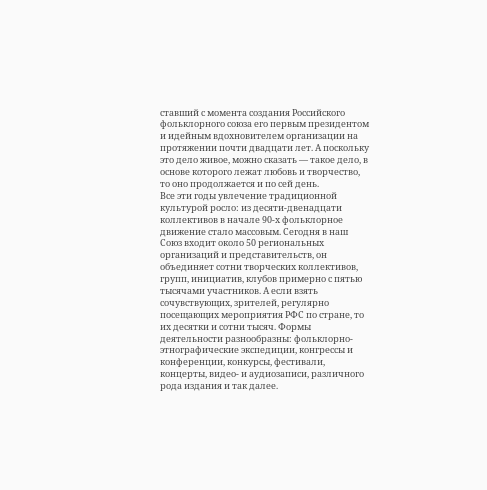ставший с момента создания Российского фольклорного союза его первым президентом и идейным вдохновителем организации на протяжении почти двадцати лет. А поскольку это дело живое, можно сказать — такое дело, в основе которого лежат любовь и творчество, то оно продолжается и по сей день.
Все эти годы увлечение традиционной культурой росло: из десяти-двенадцати коллективов в начале 90-х фольклорное движение стало массовым. Сегодня в наш Союз входит около 50 региональных организаций и представительств, он объединяет сотни творческих коллективов, групп, инициатив, клубов примерно с пятью тысячами участников. А если взять сочувствующих, зрителей, регулярно посещающих мероприятия РФС по стране, то их десятки и сотни тысяч. Формы деятельности разнообразны: фольклорно-этнографические экспедиции, конгрессы и конференции, конкурсы, фестивали, концерты, видео- и аудиозаписи, различного рода издания и так далее.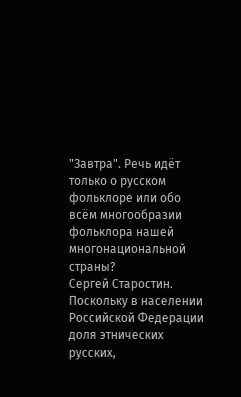"Завтра". Речь идёт только о русском фольклоре или обо всём многообразии фольклора нашей многонациональной страны?
Сергей Старостин. Поскольку в населении Российской Федерации доля этнических русских,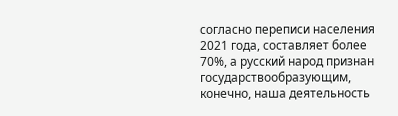согласно переписи населения 2021 года, составляет более 70%, а русский народ признан государствообразующим, конечно, наша деятельность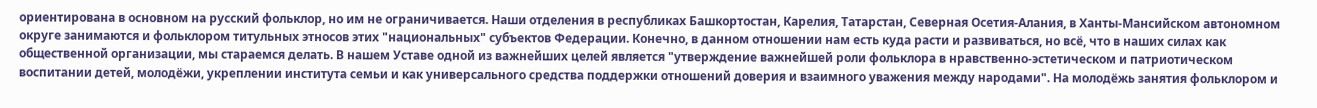ориентирована в основном на русский фольклор, но им не ограничивается. Наши отделения в республиках Башкортостан, Карелия, Татарстан, Северная Осетия-Алания, в Ханты-Мансийском автономном округе занимаются и фольклором титульных этносов этих "национальных" субъектов Федерации. Конечно, в данном отношении нам есть куда расти и развиваться, но всё, что в наших силах как общественной организации, мы стараемся делать. В нашем Уставе одной из важнейших целей является "утверждение важнейшей роли фольклора в нравственно-эстетическом и патриотическом воспитании детей, молодёжи, укреплении института семьи и как универсального средства поддержки отношений доверия и взаимного уважения между народами". На молодёжь занятия фольклором и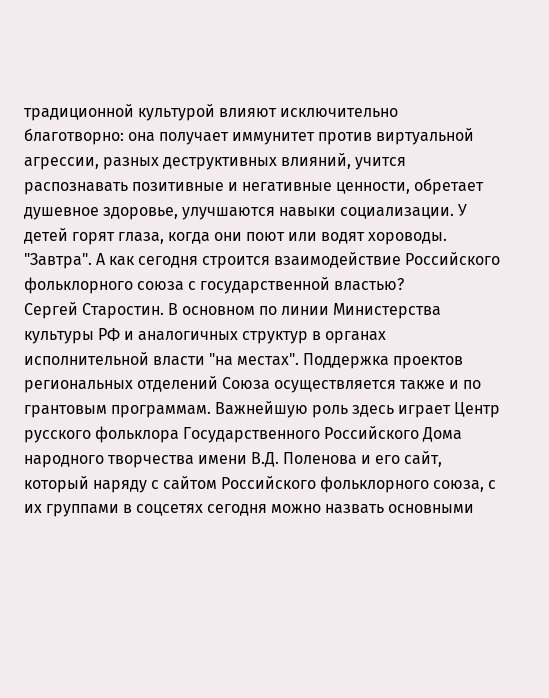традиционной культурой влияют исключительно благотворно: она получает иммунитет против виртуальной агрессии, разных деструктивных влияний, учится распознавать позитивные и негативные ценности, обретает душевное здоровье, улучшаются навыки социализации. У детей горят глаза, когда они поют или водят хороводы.
"Завтра". А как сегодня строится взаимодействие Российского фольклорного союза с государственной властью?
Сергей Старостин. В основном по линии Министерства культуры РФ и аналогичных структур в органах исполнительной власти "на местах". Поддержка проектов региональных отделений Союза осуществляется также и по грантовым программам. Важнейшую роль здесь играет Центр русского фольклора Государственного Российского Дома народного творчества имени В.Д. Поленова и его сайт, который наряду с сайтом Российского фольклорного союза, с их группами в соцсетях сегодня можно назвать основными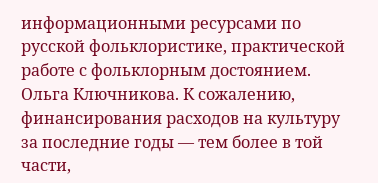информационными ресурсами по русской фольклористике, практической работе с фольклорным достоянием.
Ольга Ключникова. К сожалению, финансирования расходов на культуру за последние годы — тем более в той части,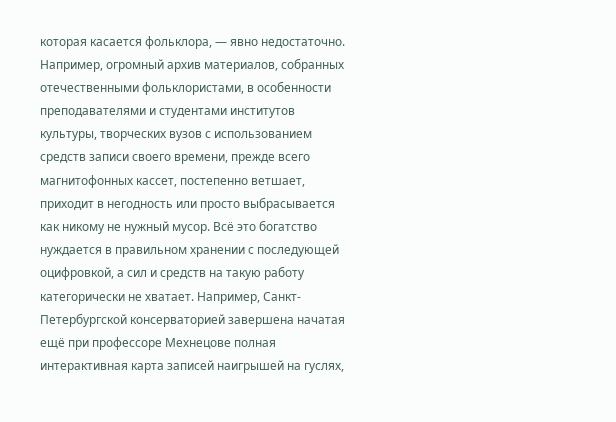которая касается фольклора, — явно недостаточно. Например, огромный архив материалов, собранных отечественными фольклористами, в особенности преподавателями и студентами институтов культуры, творческих вузов с использованием средств записи своего времени, прежде всего магнитофонных кассет, постепенно ветшает, приходит в негодность или просто выбрасывается как никому не нужный мусор. Всё это богатство нуждается в правильном хранении с последующей оцифровкой, а сил и средств на такую работу категорически не хватает. Например, Санкт-Петербургской консерваторией завершена начатая ещё при профессоре Мехнецове полная интерактивная карта записей наигрышей на гуслях,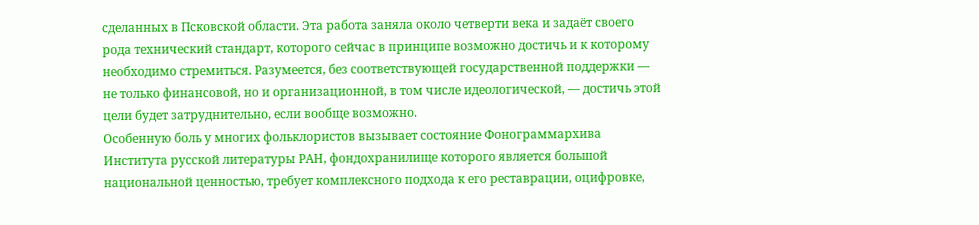сделанных в Псковской области. Эта работа заняла около четверти века и задаёт своего рода технический стандарт, которого сейчас в принципе возможно достичь и к которому необходимо стремиться. Разумеется, без соответствующей государственной поддержки — не только финансовой, но и организационной, в том числе идеологической, — достичь этой цели будет затруднительно, если вообще возможно.
Особенную боль у многих фольклористов вызывает состояние Фонограммархива Института русской литературы РАН, фондохранилище которого является большой национальной ценностью, требует комплексного подхода к его реставрации, оцифровке,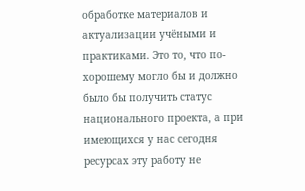обработке материалов и актуализации учёными и практиками. Это то, что по-хорошему могло бы и должно было бы получить статус национального проекта, а при имеющихся у нас сегодня ресурсах эту работу не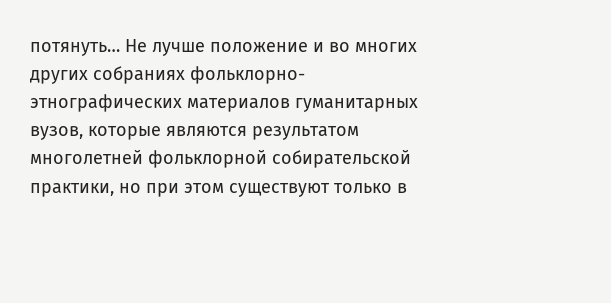потянуть… Не лучше положение и во многих других собраниях фольклорно-этнографических материалов гуманитарных вузов, которые являются результатом многолетней фольклорной собирательской практики, но при этом существуют только в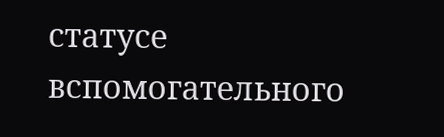статусе вспомогательного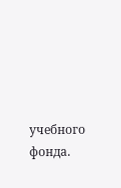учебного фонда.